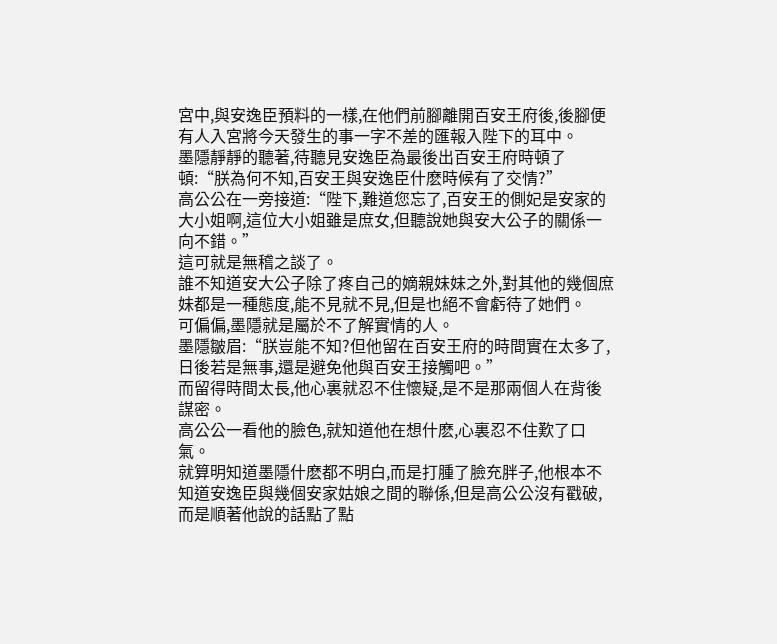宮中,與安逸臣預料的一樣,在他們前腳離開百安王府後,後腳便有人入宮將今天發生的事一字不差的匯報入陛下的耳中。
墨隱靜靜的聽著,待聽見安逸臣為最後出百安王府時頓了頓:“朕為何不知,百安王與安逸臣什麽時候有了交情?”
高公公在一旁接道:“陛下,難道您忘了,百安王的側妃是安家的大小姐啊,這位大小姐雖是庶女,但聽說她與安大公子的關係一向不錯。”
這可就是無稽之談了。
誰不知道安大公子除了疼自己的嫡親妹妹之外,對其他的幾個庶妹都是一種態度,能不見就不見,但是也絕不會虧待了她們。
可偏偏,墨隱就是屬於不了解實情的人。
墨隱皺眉:“朕豈能不知?但他留在百安王府的時間實在太多了,日後若是無事,還是避免他與百安王接觸吧。”
而留得時間太長,他心裏就忍不住懷疑,是不是那兩個人在背後謀密。
高公公一看他的臉色,就知道他在想什麽,心裏忍不住歎了口氣。
就算明知道墨隱什麽都不明白,而是打腫了臉充胖子,他根本不知道安逸臣與幾個安家姑娘之間的聯係,但是高公公沒有戳破,而是順著他說的話點了點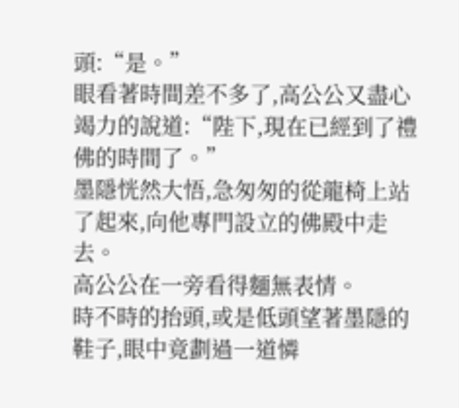頭:“是。”
眼看著時間差不多了,高公公又盡心竭力的說道:“陛下,現在已經到了禮佛的時間了。”
墨隱恍然大悟,急匆匆的從龍椅上站了起來,向他專門設立的佛殿中走去。
高公公在一旁看得麵無表情。
時不時的抬頭,或是低頭望著墨隱的鞋子,眼中竟劃過一道憐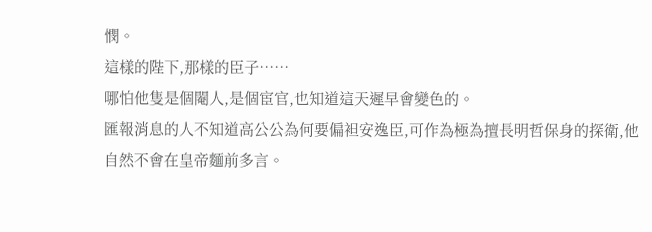憫。
這樣的陛下,那樣的臣子……
哪怕他隻是個閹人,是個宦官,也知道這天遲早會變色的。
匯報消息的人不知道高公公為何要偏袒安逸臣,可作為極為擅長明哲保身的探衛,他自然不會在皇帝麵前多言。